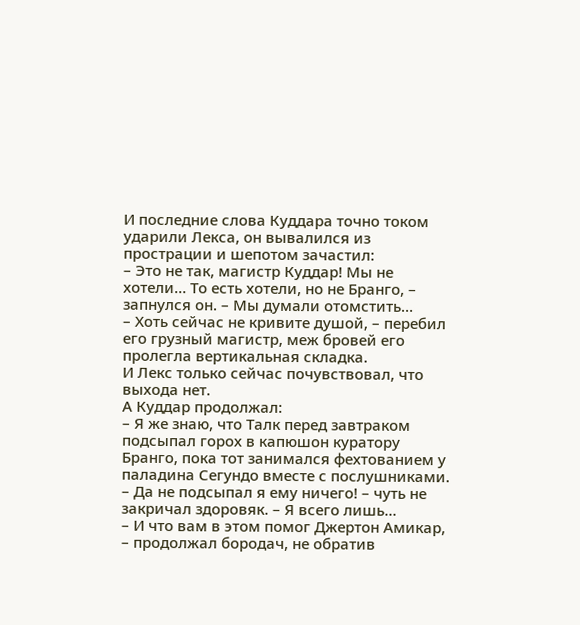И последние слова Куддара точно током ударили Лекса, он вывалился из прострации и шепотом зачастил:
– Это не так, магистр Куддар! Мы не хотели… То есть хотели, но не Бранго, – запнулся он. – Мы думали отомстить…
– Хоть сейчас не кривите душой, – перебил его грузный магистр, меж бровей его пролегла вертикальная складка.
И Лекс только сейчас почувствовал, что выхода нет.
А Куддар продолжал:
– Я же знаю, что Талк перед завтраком подсыпал горох в капюшон куратору Бранго, пока тот занимался фехтованием у паладина Сегундо вместе с послушниками.
– Да не подсыпал я ему ничего! – чуть не закричал здоровяк. – Я всего лишь…
– И что вам в этом помог Джертон Амикар, – продолжал бородач, не обратив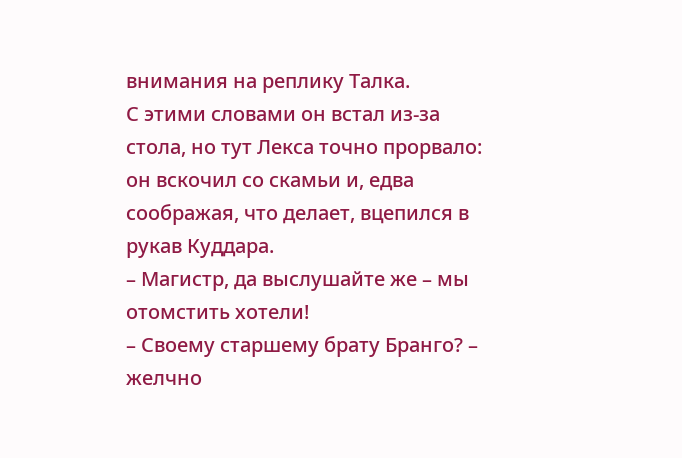внимания на реплику Талка.
С этими словами он встал из-за стола, но тут Лекса точно прорвало: он вскочил со скамьи и, едва соображая, что делает, вцепился в рукав Куддара.
– Магистр, да выслушайте же – мы отомстить хотели!
– Своему старшему брату Бранго? – желчно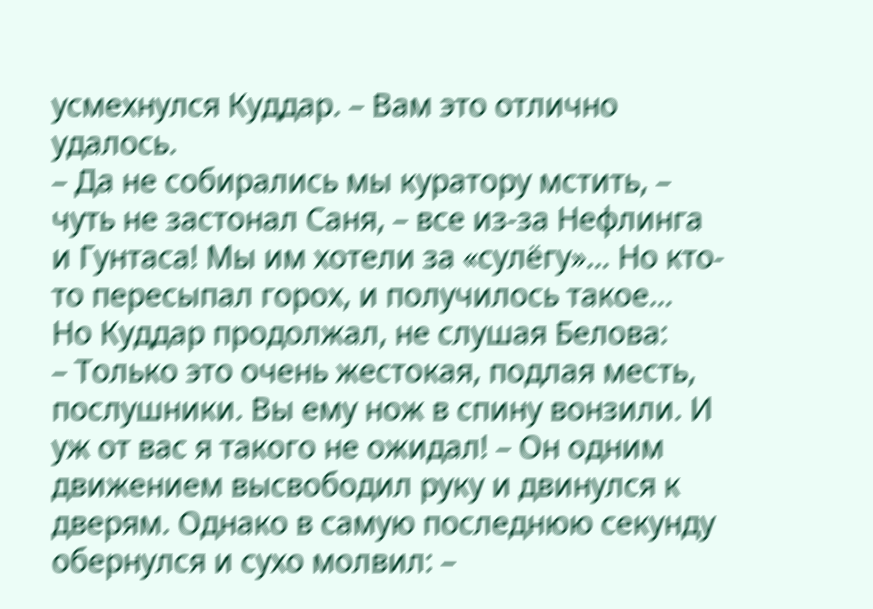усмехнулся Куддар. – Вам это отлично удалось.
– Да не собирались мы куратору мстить, – чуть не застонал Саня, – все из-за Нефлинга и Гунтаса! Мы им хотели за «сулёгу»… Но кто-то пересыпал горох, и получилось такое…
Но Куддар продолжал, не слушая Белова:
– Только это очень жестокая, подлая месть, послушники. Вы ему нож в спину вонзили. И уж от вас я такого не ожидал! – Он одним движением высвободил руку и двинулся к дверям. Однако в самую последнюю секунду обернулся и сухо молвил: –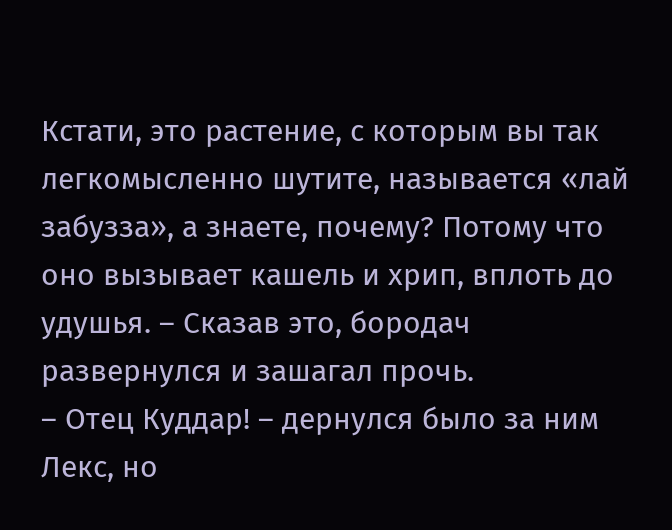Кстати, это растение, с которым вы так легкомысленно шутите, называется «лай забузза», а знаете, почему? Потому что оно вызывает кашель и хрип, вплоть до удушья. – Сказав это, бородач развернулся и зашагал прочь.
– Отец Куддар! – дернулся было за ним Лекс, но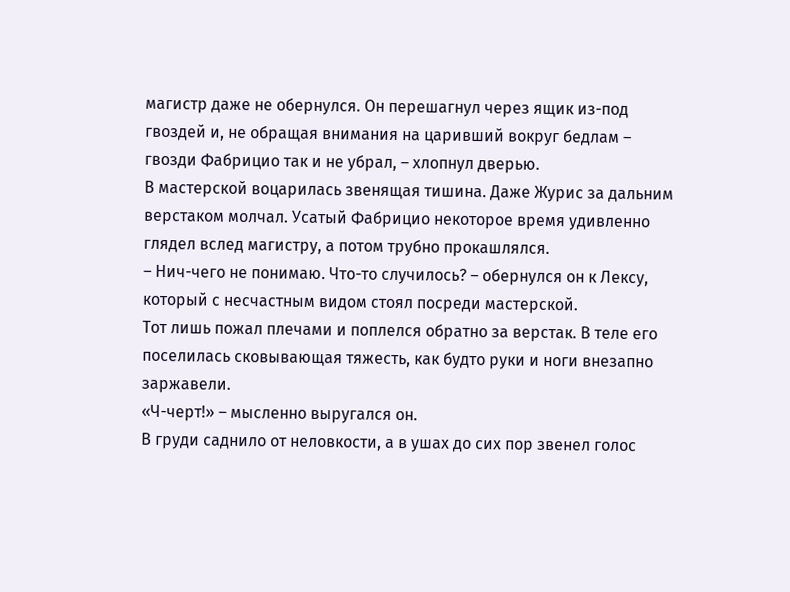магистр даже не обернулся. Он перешагнул через ящик из-под гвоздей и, не обращая внимания на царивший вокруг бедлам – гвозди Фабрицио так и не убрал, – хлопнул дверью.
В мастерской воцарилась звенящая тишина. Даже Журис за дальним верстаком молчал. Усатый Фабрицио некоторое время удивленно глядел вслед магистру, а потом трубно прокашлялся.
– Нич-чего не понимаю. Что-то случилось? – обернулся он к Лексу, который с несчастным видом стоял посреди мастерской.
Тот лишь пожал плечами и поплелся обратно за верстак. В теле его поселилась сковывающая тяжесть, как будто руки и ноги внезапно заржавели.
«Ч-черт!» – мысленно выругался он.
В груди саднило от неловкости, а в ушах до сих пор звенел голос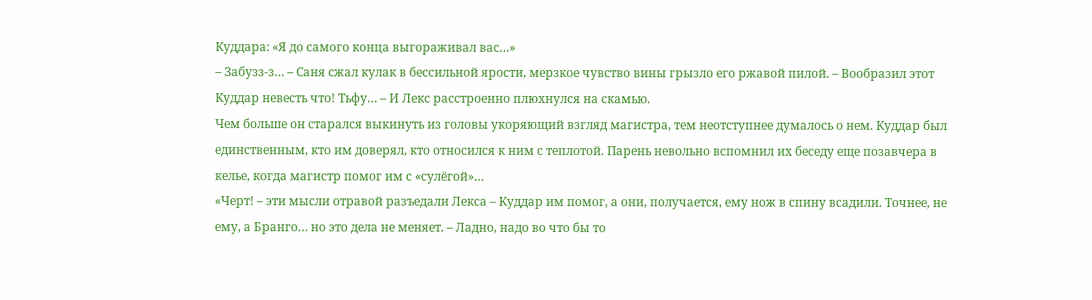Куддара: «Я до самого конца выгораживал вас…»
– Забузз-з… – Саня сжал кулак в бессильной ярости, мерзкое чувство вины грызло его ржавой пилой. – Вообразил этот Куддар невесть что! Тьфу… – И Лекс расстроенно плюхнулся на скамью.
Чем больше он старался выкинуть из головы укоряющий взгляд магистра, тем неотступнее думалось о нем. Куддар был единственным, кто им доверял, кто относился к ним с теплотой. Парень невольно вспомнил их беседу еще позавчера в келье, когда магистр помог им с «сулёгой»…
«Черт! – эти мысли отравой разъедали Лекса – Куддар им помог, а они, получается, ему нож в спину всадили. Точнее, не ему, а Бранго… но это дела не меняет. – Ладно, надо во что бы то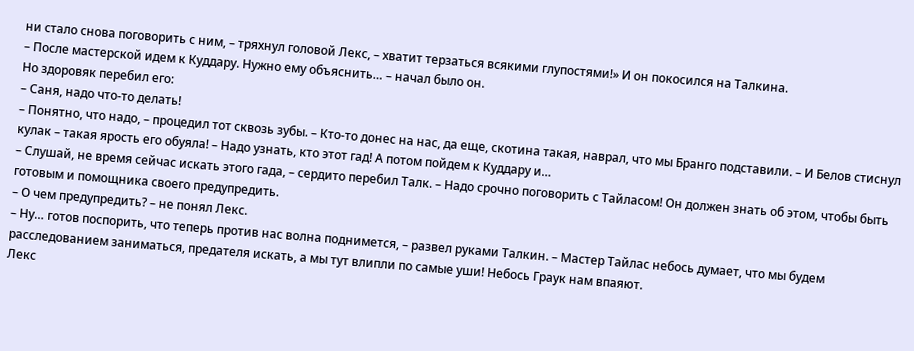ни стало снова поговорить с ним, – тряхнул головой Лекс, – хватит терзаться всякими глупостями!» И он покосился на Талкина.
– После мастерской идем к Куддару. Нужно ему объяснить… – начал было он.
Но здоровяк перебил его:
– Саня, надо что-то делать!
– Понятно, что надо, – процедил тот сквозь зубы. – Кто-то донес на нас, да еще, скотина такая, наврал, что мы Бранго подставили. – И Белов стиснул кулак – такая ярость его обуяла! – Надо узнать, кто этот гад! А потом пойдем к Куддару и…
– Слушай, не время сейчас искать этого гада, – сердито перебил Талк. – Надо срочно поговорить с Тайласом! Он должен знать об этом, чтобы быть готовым и помощника своего предупредить.
– О чем предупредить? – не понял Лекс.
– Ну… готов поспорить, что теперь против нас волна поднимется, – развел руками Талкин. – Мастер Тайлас небось думает, что мы будем расследованием заниматься, предателя искать, а мы тут влипли по самые уши! Небось Граук нам впаяют.
Лекс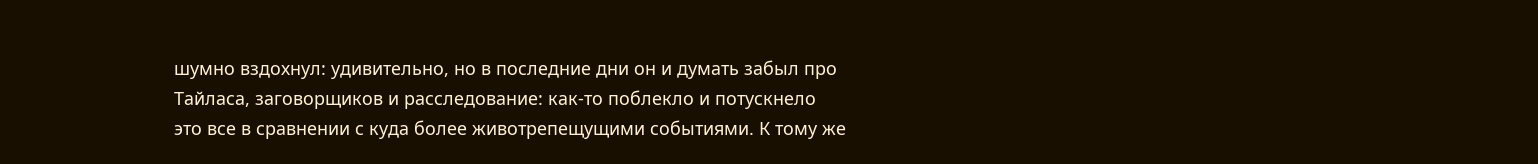шумно вздохнул: удивительно, но в последние дни он и думать забыл про Тайласа, заговорщиков и расследование: как-то поблекло и потускнело это все в сравнении с куда более животрепещущими событиями. К тому же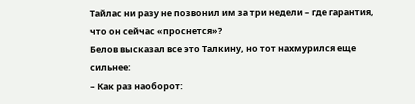Тайлас ни разу не позвонил им за три недели – где гарантия, что он сейчас «проснется»?
Белов высказал все это Талкину, но тот нахмурился еще сильнее:
– Как раз наоборот: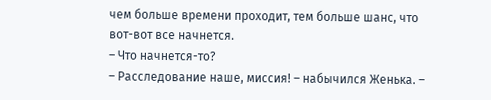чем больше времени проходит, тем больше шанс, что вот-вот все начнется.
– Что начнется-то?
– Расследование наше, миссия! – набычился Женька. –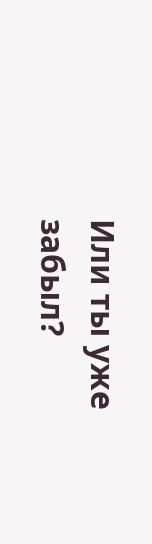Или ты уже забыл?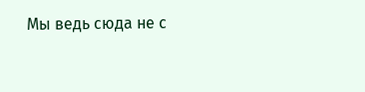Мы ведь сюда не с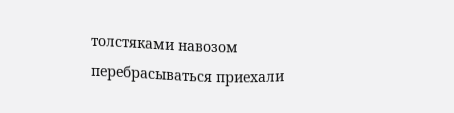толстяками навозом перебрасываться приехали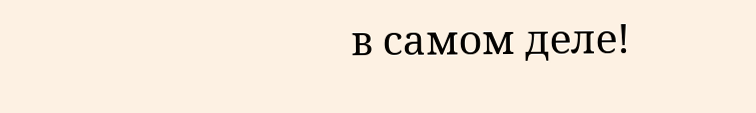в самом деле!